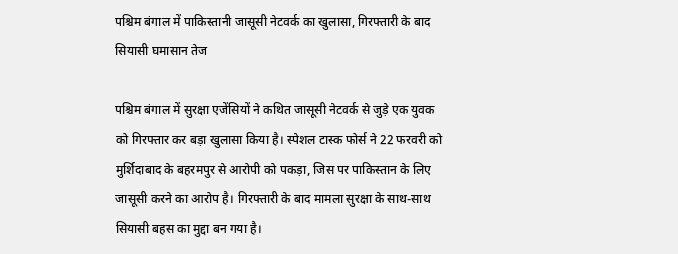पश्चिम बंगाल में पाकिस्तानी जासूसी नेटवर्क का खुलासा, गिरफ्तारी के बाद सियासी घमासान तेज

पश्चिम बंगाल में सुरक्षा एजेंसियों ने कथित जासूसी नेटवर्क से जुड़े एक युवक को गिरफ्तार कर बड़ा खुलासा किया है। स्पेशल टास्क फोर्स ने 22 फरवरी को मुर्शिदाबाद के बहरमपुर से आरोपी को पकड़ा, जिस पर पाकिस्तान के लिए जासूसी करने का आरोप है। गिरफ्तारी के बाद मामला सुरक्षा के साथ-साथ सियासी बहस का मुद्दा बन गया है।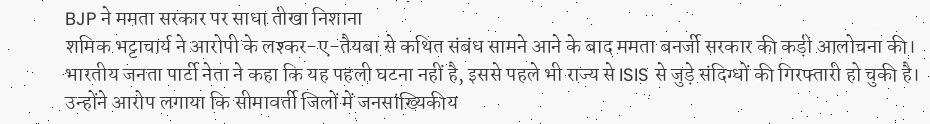BJP ने ममता सरकार पर साधा तीखा निशाना
शमिक भट्टाचार्य ने आरोपी के लश्कर-ए-तैयबा से कथित संबंध सामने आने के बाद ममता बनर्जी सरकार की कड़ी आलोचना की। भारतीय जनता पार्टी नेता ने कहा कि यह पहली घटना नहीं है, इससे पहले भी राज्य से ISIS से जुड़े संदिग्धों की गिरफ्तारी हो चुकी है। उन्होंने आरोप लगाया कि सीमावर्ती जिलों में जनसांख्यिकीय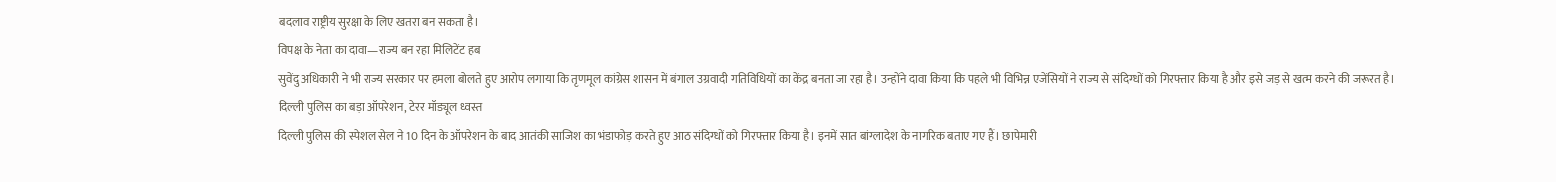बदलाव राष्ट्रीय सुरक्षा के लिए खतरा बन सकता है।
विपक्ष के नेता का दावा—राज्य बन रहा मिलिटेंट हब
सुवेंदु अधिकारी ने भी राज्य सरकार पर हमला बोलते हुए आरोप लगाया कि तृणमूल कांग्रेस शासन में बंगाल उग्रवादी गतिविधियों का केंद्र बनता जा रहा है। उन्होंने दावा किया कि पहले भी विभिन्न एजेंसियों ने राज्य से संदिग्धों को गिरफ्तार किया है और इसे जड़ से खत्म करने की जरूरत है।
दिल्ली पुलिस का बड़ा ऑपरेशन, टेरर मॉड्यूल ध्वस्त
दिल्ली पुलिस की स्पेशल सेल ने 10 दिन के ऑपरेशन के बाद आतंकी साजिश का भंडाफोड़ करते हुए आठ संदिग्धों को गिरफ्तार किया है। इनमें सात बांग्लादेश के नागरिक बताए गए हैं। छापेमारी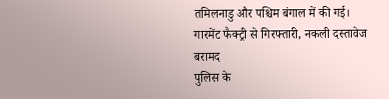तमिलनाडु और पश्चिम बंगाल में की गई।
गारमेंट फैक्ट्री से गिरफ्तारी, नकली दस्तावेज बरामद
पुलिस के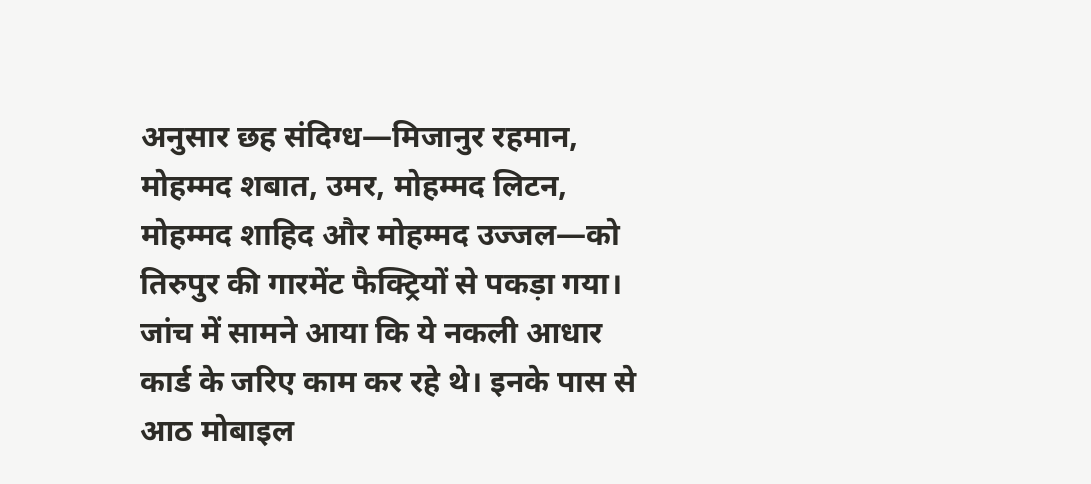अनुसार छह संदिग्ध—मिजानुर रहमान, मोहम्मद शबात, उमर, मोहम्मद लिटन, मोहम्मद शाहिद और मोहम्मद उज्जल—को तिरुपुर की गारमेंट फैक्ट्रियों से पकड़ा गया। जांच में सामने आया कि ये नकली आधार कार्ड के जरिए काम कर रहे थे। इनके पास से आठ मोबाइल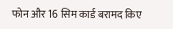फोन और 16 सिम कार्ड बरामद किए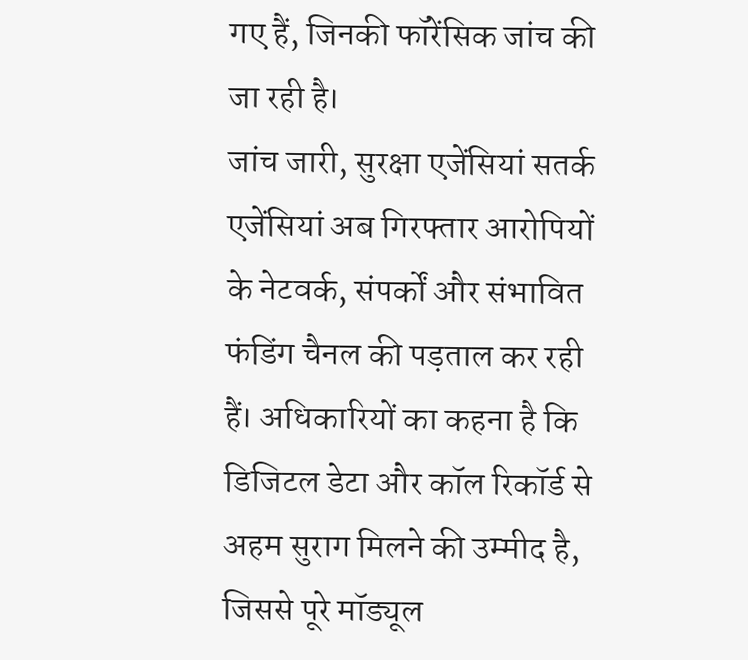गए हैं, जिनकी फॉरेंसिक जांच की जा रही है।
जांच जारी, सुरक्षा एजेंसियां सतर्क
एजेंसियां अब गिरफ्तार आरोपियों के नेटवर्क, संपर्कों और संभावित फंडिंग चैनल की पड़ताल कर रही हैं। अधिकारियों का कहना है कि डिजिटल डेटा और कॉल रिकॉर्ड से अहम सुराग मिलने की उम्मीद है, जिससे पूरे मॉड्यूल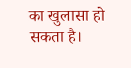का खुलासा हो सकता है।